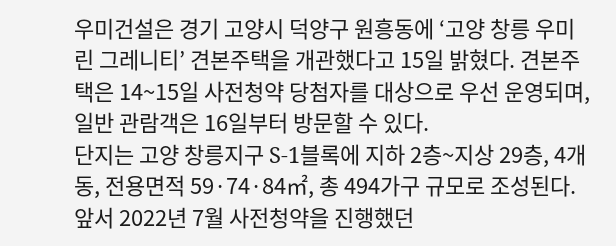우미건설은 경기 고양시 덕양구 원흥동에 ‘고양 창릉 우미린 그레니티’ 견본주택을 개관했다고 15일 밝혔다. 견본주택은 14~15일 사전청약 당첨자를 대상으로 우선 운영되며, 일반 관람객은 16일부터 방문할 수 있다.
단지는 고양 창릉지구 S-1블록에 지하 2층~지상 29층, 4개 동, 전용면적 59·74·84㎡, 총 494가구 규모로 조성된다. 앞서 2022년 7월 사전청약을 진행했던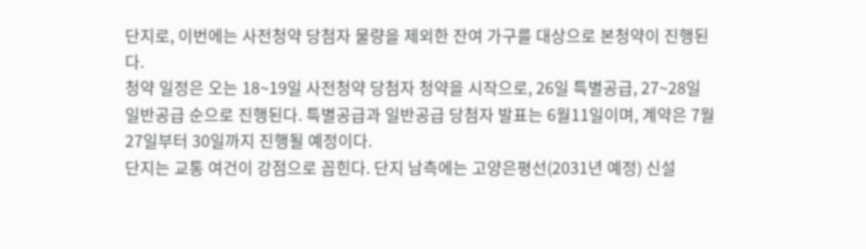단지로, 이번에는 사전청약 당첨자 물량을 제외한 잔여 가구를 대상으로 본청약이 진행된다.
청약 일정은 오는 18~19일 사전청약 당첨자 청약을 시작으로, 26일 특별공급, 27~28일 일반공급 순으로 진행된다. 특별공급과 일반공급 당첨자 발표는 6월11일이며, 계약은 7월27일부터 30일까지 진행될 예정이다.
단지는 교통 여건이 강점으로 꼽힌다. 단지 남측에는 고양은평선(2031년 예정) 신설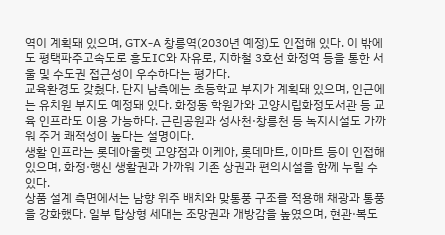역이 계획돼 있으며, GTX-A 창릉역(2030년 예정)도 인접해 있다. 이 밖에도 평택파주고속도로 흥도IC와 자유로, 지하철 3호선 화정역 등을 통한 서울 및 수도권 접근성이 우수하다는 평가다.
교육환경도 갖췄다. 단지 남측에는 초등학교 부지가 계획돼 있으며, 인근에는 유치원 부지도 예정돼 있다. 화정동 학원가와 고양시립화정도서관 등 교육 인프라도 이용 가능하다. 근린공원과 성사천·창릉천 등 녹지시설도 가까워 주거 쾌적성이 높다는 설명이다.
생활 인프라는 롯데아울렛 고양점과 이케아, 롯데마트, 이마트 등이 인접해 있으며, 화정·행신 생활권과 가까워 기존 상권과 편의시설을 함께 누릴 수 있다.
상품 설계 측면에서는 남향 위주 배치와 맞통풍 구조를 적용해 채광과 통풍을 강화했다. 일부 탑상형 세대는 조망권과 개방감을 높였으며, 현관·복도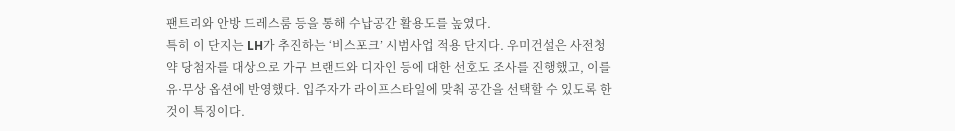팬트리와 안방 드레스룸 등을 통해 수납공간 활용도를 높였다.
특히 이 단지는 LH가 추진하는 ‘비스포크’ 시범사업 적용 단지다. 우미건설은 사전청약 당첨자를 대상으로 가구 브랜드와 디자인 등에 대한 선호도 조사를 진행했고, 이를 유·무상 옵션에 반영했다. 입주자가 라이프스타일에 맞춰 공간을 선택할 수 있도록 한 것이 특징이다.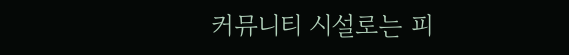커뮤니티 시설로는 피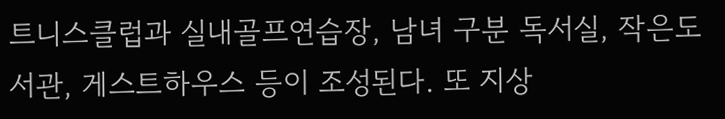트니스클럽과 실내골프연습장, 남녀 구분 독서실, 작은도서관, 게스트하우스 등이 조성된다. 또 지상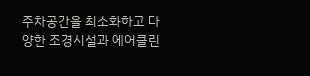주차공간을 최소화하고 다양한 조경시설과 에어클린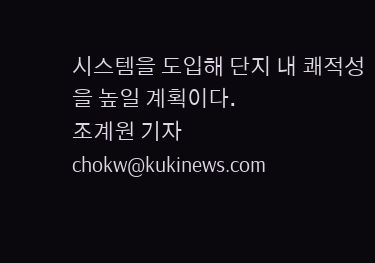시스템을 도입해 단지 내 쾌적성을 높일 계획이다.
조계원 기자 chokw@kukinews.com